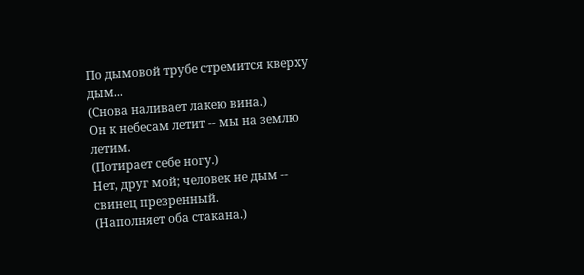По дымовой трубе стремится кверху дым...
(Снова наливает лакею вина.)
Он к небесам летит -- мы на землю летим.
(Потирает себе ногу.)
Нет, друг мой; человек не дым -- свинец презренный.
(Наполняет оба стакана.)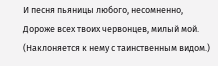И песня пьяницы любого, несомненно,
Дороже всех твоих червонцев, милый мой.
(Наклоняется к нему с таинственным видом.)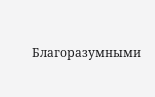Благоразумными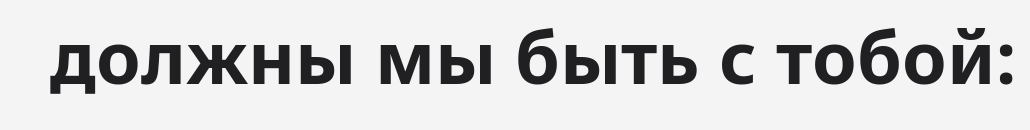должны мы быть с тобой: